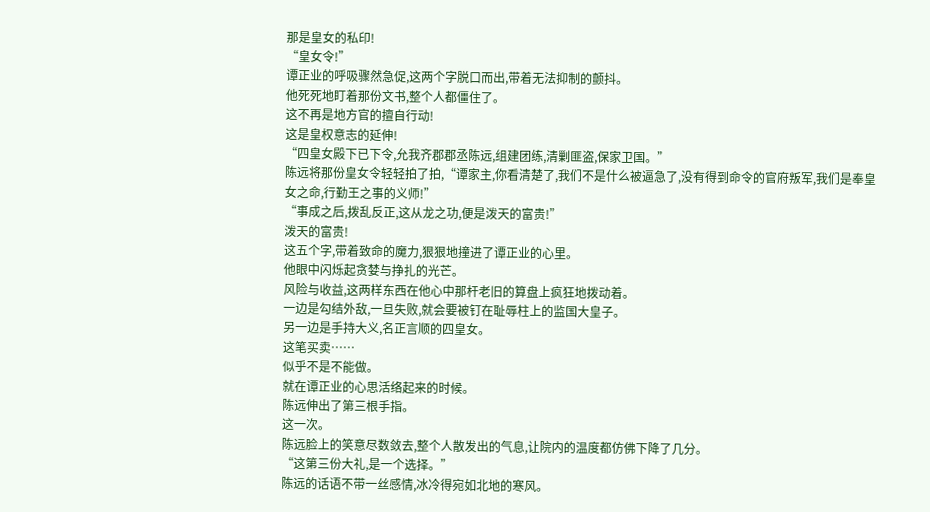那是皇女的私印!
“皇女令!”
谭正业的呼吸骤然急促,这两个字脱口而出,带着无法抑制的颤抖。
他死死地盯着那份文书,整个人都僵住了。
这不再是地方官的擅自行动!
这是皇权意志的延伸!
“四皇女殿下已下令,允我齐郡郡丞陈远,组建团练,清剿匪盗,保家卫国。”
陈远将那份皇女令轻轻拍了拍,“谭家主,你看清楚了,我们不是什么被逼急了,没有得到命令的官府叛军,我们是奉皇女之命,行勤王之事的义师!”
“事成之后,拨乱反正,这从龙之功,便是泼天的富贵!”
泼天的富贵!
这五个字,带着致命的魔力,狠狠地撞进了谭正业的心里。
他眼中闪烁起贪婪与挣扎的光芒。
风险与收益,这两样东西在他心中那杆老旧的算盘上疯狂地拨动着。
一边是勾结外敌,一旦失败,就会要被钉在耻辱柱上的监国大皇子。
另一边是手持大义,名正言顺的四皇女。
这笔买卖……
似乎不是不能做。
就在谭正业的心思活络起来的时候。
陈远伸出了第三根手指。
这一次。
陈远脸上的笑意尽数敛去,整个人散发出的气息,让院内的温度都仿佛下降了几分。
“这第三份大礼,是一个选择。”
陈远的话语不带一丝感情,冰冷得宛如北地的寒风。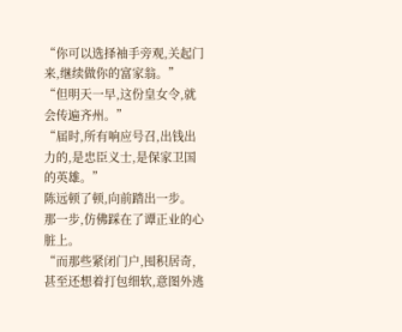“你可以选择袖手旁观,关起门来,继续做你的富家翁。”
“但明天一早,这份皇女令,就会传遍齐州。”
“届时,所有响应号召,出钱出力的,是忠臣义士,是保家卫国的英雄。”
陈远顿了顿,向前踏出一步。
那一步,仿佛踩在了谭正业的心脏上。
“而那些紧闭门户,囤积居奇,甚至还想着打包细软,意图外逃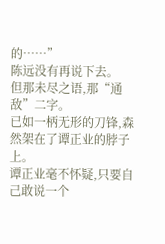的……”
陈远没有再说下去。
但那未尽之语,那“通敌”二字。
已如一柄无形的刀锋,森然架在了谭正业的脖子上。
谭正业毫不怀疑,只要自己敢说一个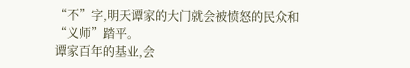“不”字,明天谭家的大门就会被愤怒的民众和“义师”踏平。
谭家百年的基业,会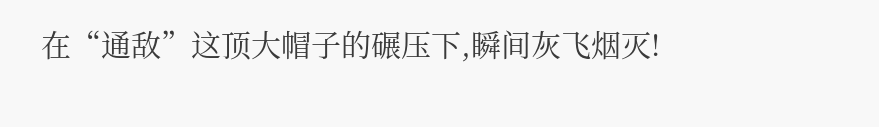在“通敌”这顶大帽子的碾压下,瞬间灰飞烟灭!